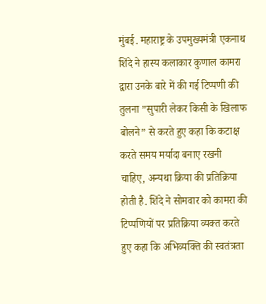मुंबई. महाराष्ट्र के उपमुख्यमंत्री एकनाथ शिंदे ने हास्य कलाकार कुणाल कामरा द्वारा उनके बारे में की गई टिप्पणी की तुलना ”सुपारी लेकर किसी के खिलाफ बोलने” से करते हुए कहा कि कटाक्ष करते समय मर्यादा बनाए रखनी चाहिए, अन्यथा क्रिया की प्रतिक्रिया होती है. शिंदे ने सोमवार को कामरा की टिप्पणियों पर प्रतिक्रिया व्यक्त करते हुए कहा कि अभिव्यक्ति की स्वतंत्रता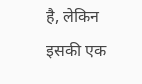है, लेकिन इसकी एक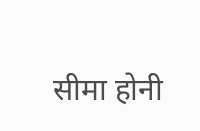सीमा होनी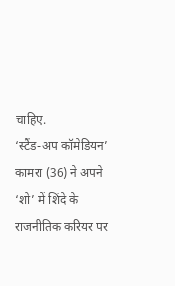चाहिए.
‘स्टैंड-अप कॉमेडियन’ कामरा (36) ने अपने ‘शो’ में शिंदे के राजनीतिक करियर पर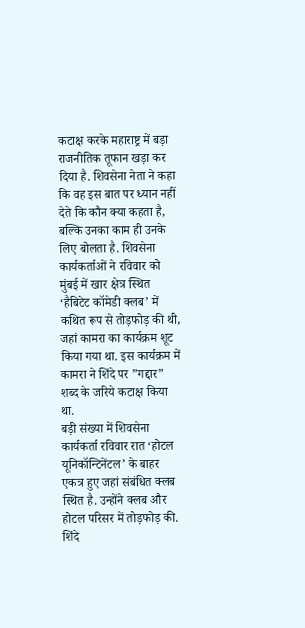कटाक्ष करके महाराष्ट्र में बड़ा राजनीतिक तूफान खड़ा कर दिया है. शिवसेना नेता ने कहा कि वह इस बात पर ध्यान नहीं देते कि कौन क्या कहता है, बल्कि उनका काम ही उनके लिए बोलता है. शिवसेना कार्यकर्ताओं ने रविवार को मुंबई में खार क्षेत्र स्थित ‘हैबिटेट कॉमेडी क्लब’ में कथित रूप से तोड़फोड़ की थी, जहां कामरा का कार्यक्रम शूट किया गया था. इस कार्यक्रम में कामरा ने शिंदे पर ”गद्दार” शब्द के जरिये कटाक्ष किया था.
बड़ी संख्या में शिवसेना कार्यकर्ता रविवार रात ‘होटल यूनिकॉन्टिनेंटल’ के बाहर एकत्र हुए जहां संबंधित क्लब स्थित है. उन्होंने क्लब और होटल परिसर में तोड़फोड़ की. शिंदे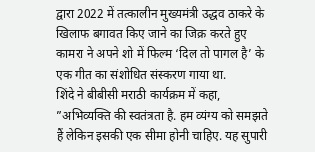द्वारा 2022 में तत्कालीन मुख्यमंत्री उद्धव ठाकरे के खिलाफ बगावत किए जाने का जिक्र करते हुए कामरा ने अपने शो में फिल्म ‘दिल तो पागल है’ के एक गीत का संशोधित संस्करण गाया था.
शिंदे ने बीबीसी मराठी कार्यक्रम में कहा, ”अभिव्यक्ति की स्वतंत्रता है. हम व्यंग्य को समझते हैं लेकिन इसकी एक सीमा होनी चाहिए. यह सुपारी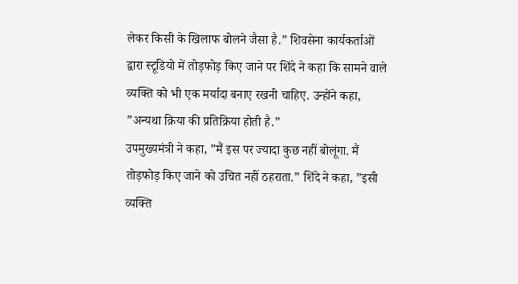लेकर किसी के खिलाफ बोलने जैसा है.” शिवसेना कार्यकर्ताओं द्वारा स्टूडियो में तोड़फोड़ किए जाने पर शिंदे ने कहा कि सामने वाले व्यक्ति को भी एक मर्यादा बनाए रखनी चाहिए. उन्होंने कहा, ”अन्यथा क्रिया की प्रतिक्रिया होती है.”
उपमुख्यमंत्री ने कहा, ”मैं इस पर ज्यादा कुछ नहीं बोलूंगा. मैं तोड़फोड़ किए जाने को उचित नहीं ठहराता.” शिंदे ने कहा, ”इसी व्यक्ति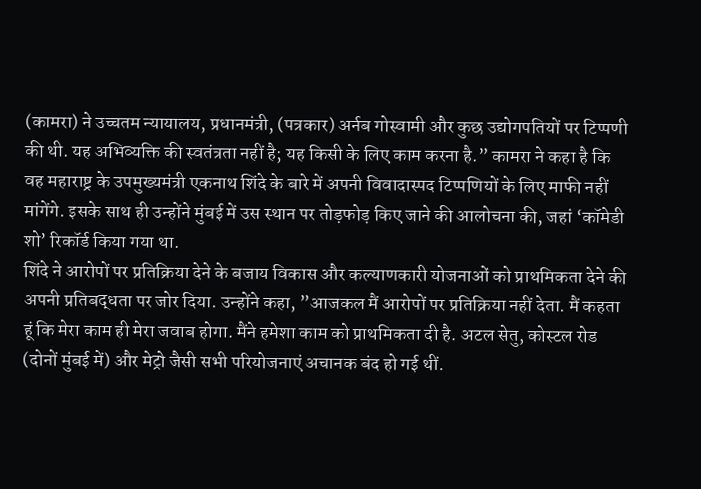(कामरा) ने उच्चतम न्यायालय, प्रधानमंत्री, (पत्रकार) अर्नब गोस्वामी और कुछ उद्योगपतियों पर टिप्पणी की थी. यह अभिव्यक्ति की स्वतंत्रता नहीं है; यह किसी के लिए काम करना है.” कामरा ने कहा है कि वह महाराष्ट्र के उपमुख्यमंत्री एकनाथ शिंदे के बारे में अपनी विवादास्पद टिप्पणियों के लिए माफी नहीं मांगेंगे. इसके साथ ही उन्होंने मुंबई में उस स्थान पर तोड़फोड़ किए जाने की आलोचना की, जहां ‘कॉमेडी शो’ रिकॉर्ड किया गया था.
शिंदे ने आरोपों पर प्रतिक्रिया देने के बजाय विकास और कल्याणकारी योजनाओं को प्राथमिकता देने की अपनी प्रतिबद्धता पर जोर दिया. उन्होंने कहा, ”आजकल मैं आरोपों पर प्रतिक्रिया नहीं देता. मैं कहता हूं कि मेरा काम ही मेरा जवाब होगा. मैंने हमेशा काम को प्राथमिकता दी है. अटल सेतु, कोस्टल रोड (दोनों मुंबई में) और मेट्रो जैसी सभी परियोजनाएं अचानक बंद हो गई थीं.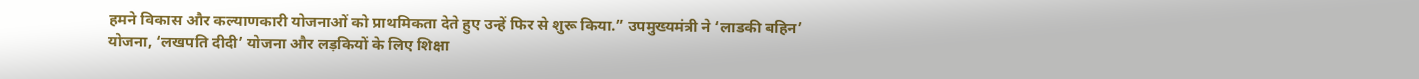हमने विकास और कल्याणकारी योजनाओं को प्राथमिकता देते हुए उन्हें फिर से शुरू किया.” उपमुख्यमंत्री ने ‘लाडकी बहिन’ योजना, ‘लखपति दीदी’ योजना और लड़कियों के लिए शिक्षा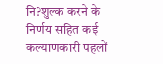नि?शुल्क करने के निर्णय सहित कई कल्याणकारी पहलों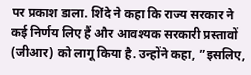पर प्रकाश डाला. शिंदे ने कहा कि राज्य सरकार ने कई निर्णय लिए हैं और आवश्यक सरकारी प्रस्तावों (जीआर) को लागू किया है. उन्होंने कहा, ”इसलिए,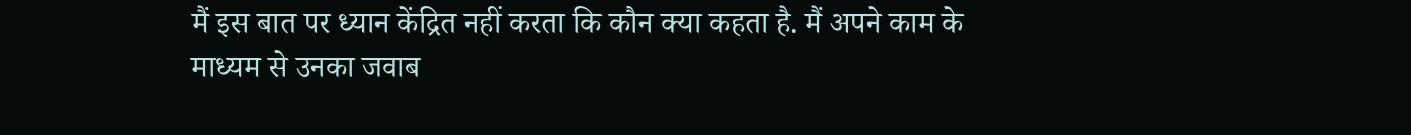मैं इस बात पर ध्यान केंद्रित नहीं करता कि कौन क्या कहता है. मैं अपने काम के माध्यम से उनका जवाब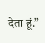देता हूं.”